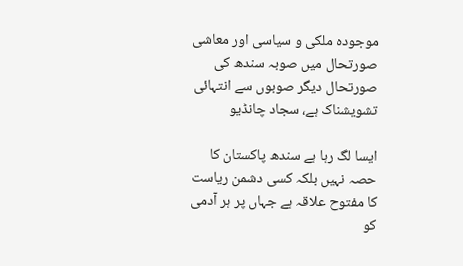موجودہ ملکی و سیاسی اور معاشی صورتحال میں صوبہ سندھ کی صورتحال دیگر صوبوں سے انتہائی تشویشناک ہے، سجاد چانڈیو

ایسا لگ رہا ہے سندھ پاکستان کا حصہ نہیں بلکہ کسی دشمن ریاست کا مفتوح علاقہ ہے جہاں پر ہر آدمی کو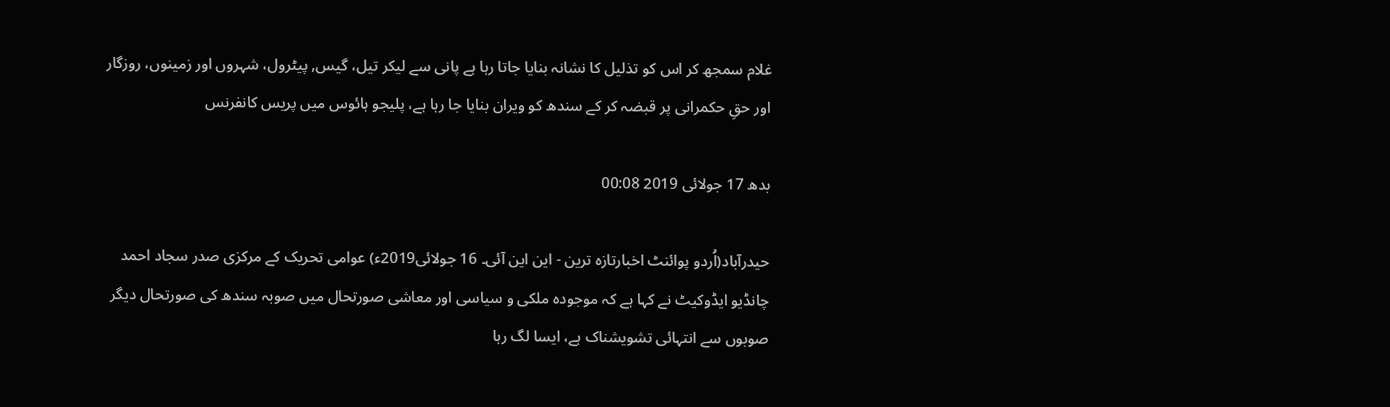غلام سمجھ کر اس کو تذلیل کا نشانہ بنایا جاتا رہا ہے پانی سے لیکر تیل، گیس, پیٹرول، شہروں اور زمینوں، روزگار اور حقِ حکمرانی پر قبضہ کر کے سندھ کو ویران بنایا جا رہا ہے، پلیجو ہائوس میں پریس کانفرنس

بدھ 17 جولائی 2019 00:08

حیدرآباد(اُردو پوائنٹ اخبارتازہ ترین - این این آئی۔ 16 جولائی2019ء) عوامی تحریک کے مرکزی صدر سجاد احمد چانڈیو ایڈوکیٹ نے کہا ہے کہ موجودہ ملکی و سیاسی اور معاشی صورتحال میں صوبہ سندھ کی صورتحال دیگر صوبوں سے انتہائی تشویشناک ہے، ایسا لگ رہا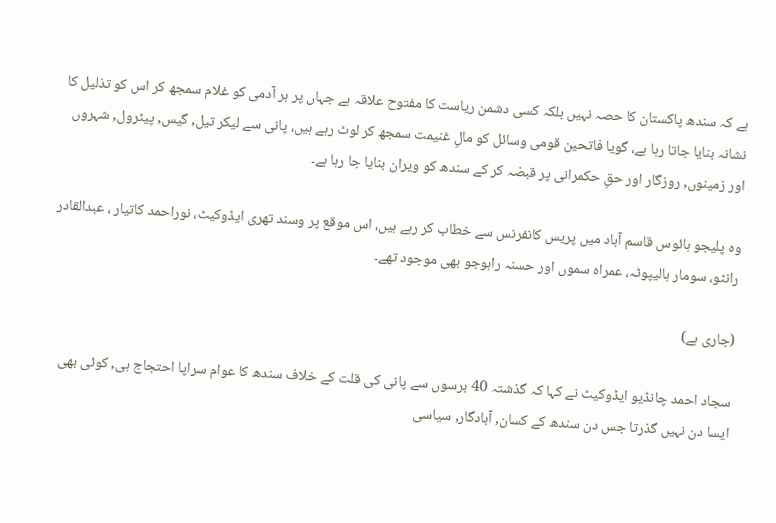ہے کہ سندھ پاکستان کا حصہ نہیں بلکہ کسی دشمن ریاست کا مفتوح علاقہ ہے جہاں پر ہر آدمی کو غلام سمجھ کر اس کو تذلیل کا نشانہ بنایا جاتا رہا ہے، گویا فاتحین قومی وسائل کو مالِ غنیمت سمجھ کر لوٹ رہے ہیں، پانی سے لیکر تیل, گیس, پیٹرول, شہروں اور زمینوں, روزگار اور حقِ حکمرانی پر قبضہ کر کے سندھ کو ویران بنایا جا رہا ہے۔

وہ پلیجو ہائوس قاسم آباد میں پریس کانفرنس سے خطاب کر رہے ہیں، اس موقع پر وسند تھری ایڈوکیٹ، نوراحمد کاتیار ، عبدالقادر رانٹو، سومار ہالیپوٹہ، عمراہ سموں اور حسنہ راہوجو بھی موجود تھے۔

(جاری ہے)

سجاد احمد چانڈیو ایڈوکیٹ نے کہا کہ گذشتہ 40 برسوں سے پانی کی قلت کے خلاف سندھ کا عوام سراپا احتجاج ہی, کوئی بھی ایسا دن نہیں گذرتا جس دن سندھ کے کسان, آبادگار, سیاسی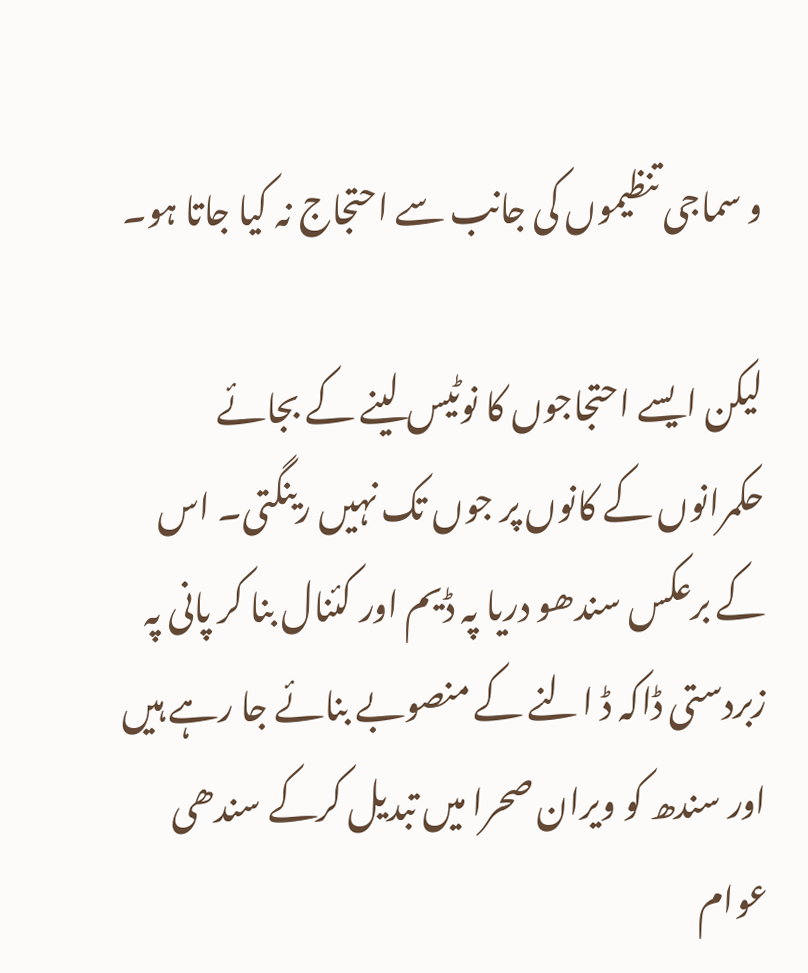و سماجی تنظیموں کی جانب سے احتجاج نہ کیا جاتا ہو۔

لیکن ایسے احتجاجوں کا نوٹیس لینے کے بجائے حکمرانوں کے کانوں پر جوں تک نہیں رینگتی۔ اس کے برعکس سندھو دریا پہ ڈیم اور کئنال بنا کر پانی پہ زبردستی ڈاکہ ڈ النے کے منصوبے بنائے جا رہے ہیں اور سندھ کو ویران صحرا میں تبدیل کرکے سندھی عوام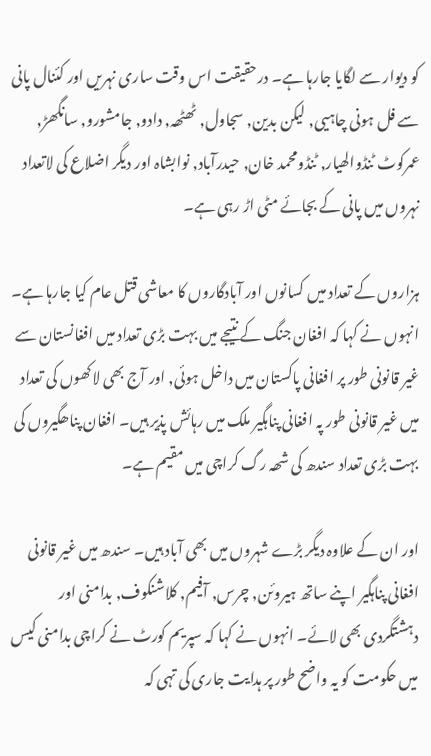کو دیوار سے لگایا جارہا ہے۔ درحقیقت اس وقت ساری نہریں اور کئنال پانی سے فل ہونی چاہیی, لیکن بدین, سجاول, ٹھٹھہ, دادو, جامشورو, سانگھڑ, عمرکوٹ ٹنڈوالھیار, ٹنڈومحمد خان, حیدرآباد, نوابشاہ اور دیگر اضلاع کی لاتعداد نہروں میں پانی کے بجائے مٹی اڑ رہی ہے۔

ہزاروں کے تعداد میں کسانوں اور آبادگاروں کا معاشی قتل عام کیا جارہا ہے۔ انہوں نے کہا کہ افغان جنگ کے نتیجے میں بہت بڑی تعداد میں افغانستان سے غیر قانونی طور پر افغانی پاکستان میں داخل ہوئی, اور آج بھی لاکھوں کی تعداد میں غیر قانونی طور پہ افغانی پناہگیر ملک میں رہائش پذیر ہیں۔ افغان پناھگیروں کی بہت بڑی تعداد سندھ کی شھہ رگ کراچی میں مقیم ہے۔

اور ان کے علاوہ دیگر بڑے شہروں میں بھی آباد ہیں۔ سندھ میں غیر قانونی افغانی پناہگیر اپنے ساتھ ہیروئن, چرس, آفیم, کلاشنکوف, بدامنی اور دہشتگردی بھی لائے۔ انہوں نے کہا کہ سپریم کورٹ نے کراچی بدامنی کیس میں حکومت کو یہ واضح طور پر ہدایت جاری کی تہی کہ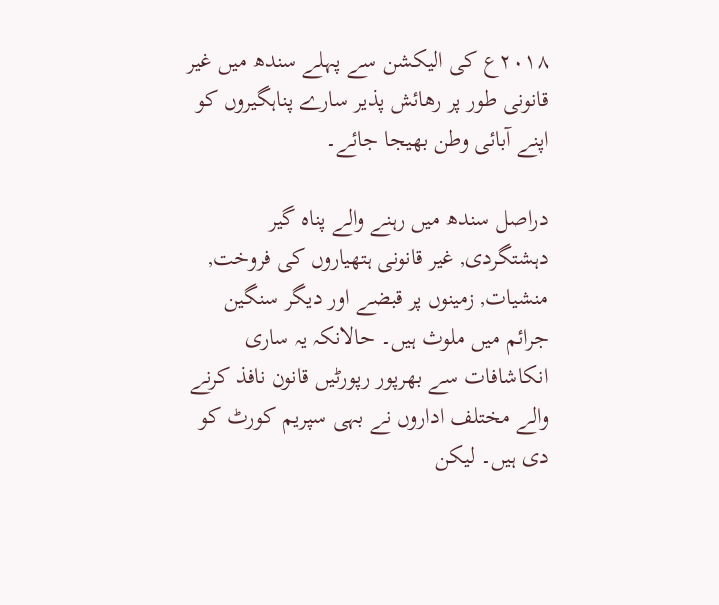۲۰۱۸ع کی الیکشن سے پہلے سندھ میں غیر قانونی طور پر رھائش پذیر سارے پناہگیروں کو اپنے آبائی وطن بھیجا جائے۔

دراصل سندھ میں رہنے والے پناہ گیر دہشتگردی, غیر قانونی ہتھیاروں کی فروخت, منشیات, زمینوں پر قبضے اور دیگر سنگین جرائم میں ملوث ہیں۔ حالانکہ یہ ساری انکاشافات سے بھرپور رپورٹیں قانون نافذ کرنے والے مختلف اداروں نے بہی سپریم کورٹ کو دی ہیں۔ لیکن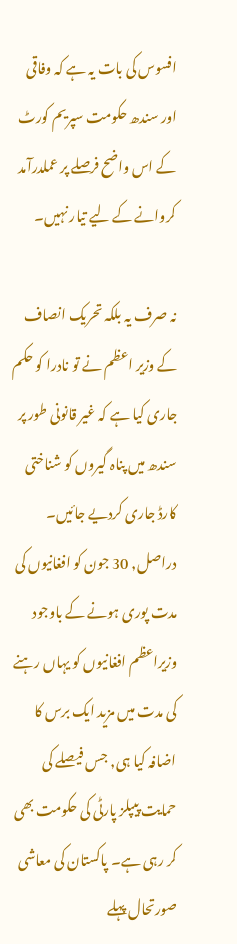افسوس کی بات یہ ہے کہ وفاقی اور سندھ حکومت سپریم کورٹ کے اس واضح فرصلے پر عملدرآمد کروانے کے لیے تیار نہیں۔

نہ صرف یہ بلکہ تحریک انصاف کے وزیر اعظم نے تو نادرا کو حکم جاری کیا ہے کہ غیر قانونی طور پر سندھ میں پناہ گیروں کو شناختی کارڈ جاری کردیے جائیں۔ دراصل, 30 جون کو افغانیوں کی مدت پوری ہونے کے باوجود وزیراعظم افغانیوں کو یہاں رہنے کی مدت میں مزید ایک برس کا اضافہ کیا ہی, جس فیصلے کی حمایت پیپلز پارٹی کی حکومت بھی کر رہی ہے۔ پاکستان کی معاشی صورتحال پہلے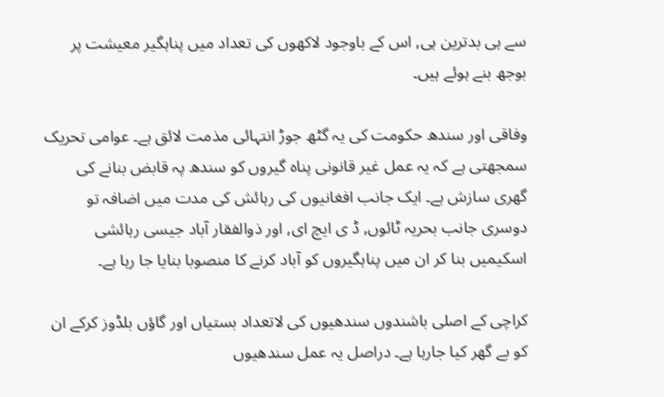سے ہی بدترین ہی, اس کے باوجود لاکھوں کی تعداد میں پناہگیر معیشت پر بوجھ بنے ہوئے ہیں۔

وفاقی اور سندھ حکومت کی یہ گٹھ جوڑ انتہائی مذمت لائق ہے۔ عوامی تحریک سمجھتی ہے کہ یہ عمل غیر قانونی پناہ گیروں کو سندھ پہ قابض بنانے کی گھری سازش ہے۔ ایک جانب افغانیوں کی رہائش کی مدت میں اضافہ تو دوسری جانب بحریہ ٹائوں, ڈ ی ایچ ای, اور ذوالفقار آباد جیسی رہائشی اسکیمیں بنا کر ان میں پناہگیروں کو آباد کرنے کا منصوبا بنایا جا رہا ہے۔

کراچی کے اصلی باشندوں سندھیوں کی لاتعداد بستیاں اور گاؤں بلڈوز کرکے ان کو بے گھر کیا جارہا ہے۔ دراصل یہ عمل سندھیوں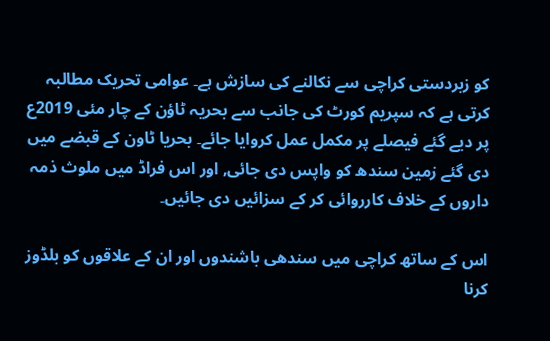کو زبردستی کراچی سے نکالنے کی سازش ہے۔ عوامی تحریک مطالبہ کرتی ہے کہ سپریم کورٹ کی جانب سے بحریہ ٹاؤن کے چار مئی 2019ع پر دیے گئے فیصلے پر مکمل عمل کروایا جائے۔ بحریا ٹاون کے قبضے میں دی گئے زمین سندھ کو واپس دی جائی, اور اس فراڈ میں ملوث ذمہ داروں کے خلاف کارروائی کر کے سزائیں دی جائیں۔

اس کے ساتھ کراچی میں سندھی باشندوں اور ان کے علاقوں کو بلڈوز کرنا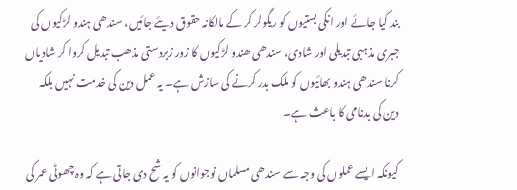بند کیا جائے اور انکی بستیوں کو ریگولر کر کے مالکانہ حقوق دیئے جائیں، سندھی ہندو لڑکیوں کی جبری مذہبی تبدیلی اور شادی، سندھی ھندو لڑکیوں کا زور زبردستی مذھب تبدیل کروا کر شادیاں کرنا سندھی ہندو بھائیوں کو ملک بدر کرنے کی سازش ہے۔ یہ عمل دین کی خدمت نہیں بلکہ دین کی بدنامی کا باعث ہے۔

کیونکہ ایسے عملوں کی وجہ سے سندھی مسلماں نوجوانوں کو یہ شح دی جاتی ہے کہ وہ چھوٹی عمر کی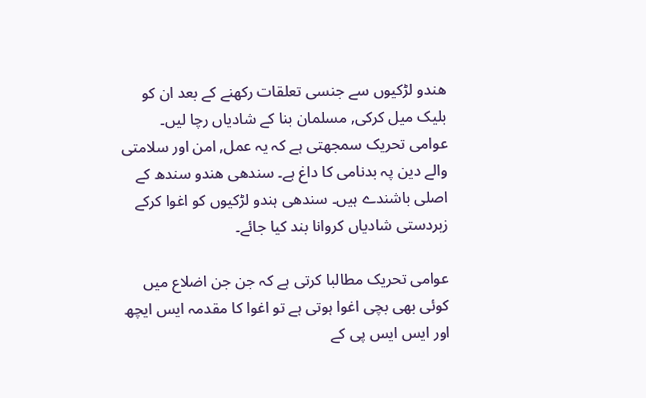ھندو لڑکیوں سے جنسی تعلقات رکھنے کے بعد ان کو بلیک میل کرکی, مسلمان بنا کے شادیاں رچا لیں۔ عوامی تحریک سمجھتی ہے کہ یہ عمل, امن اور سلامتی والے دین پہ بدنامی کا داغ ہے۔ سندھی ھندو سندھ کے اصلی باشندے ہیں۔ سندھی ہندو لڑکیوں کو اغوا کرکے زبردستی شادیاں کروانا بند کیا جائے۔

عوامی تحریک مطالبا کرتی ہے کہ جن جن اضلاع میں کوئی بھی بچی اغوا ہوتی ہے تو اغوا کا مقدمہ ایس ایچھ اور ایس ایس پی کے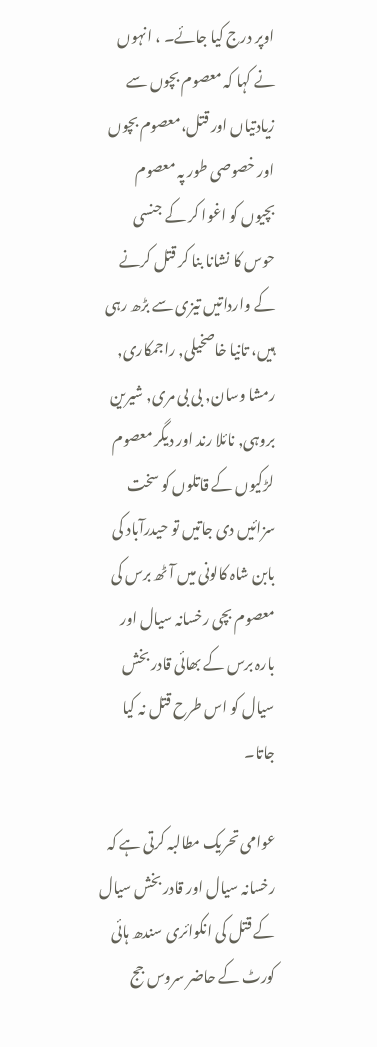اوپر درج کیا جائے۔ ، انہوں نے کہا کہ معصوم بچوں سے زیادتیاں اور قتل،معصوم بچوں اور خصوصی طور پہ معصوم بچیوں کو اغوا کر کے جنسی حوس کا نشانا بنا کر قتل کرنے کے وارداتیں تیزی سے بڑھ رہی ہیں، تانیا خاصخیلی, راجمکاری, رمشا وسان, بی بی مری, شیرین بروہی, نائلا رند اور دیگر معصوم لڑکیوں کے قاتلوں کو سخت سزائیں دی جاتیں تو حیدرآباد کی بابن شاہ کالونی میں آٹھ برس کی معصوم بچی رخسانہ سیال اور بارہ برس کے بھائی قادر بخش سیال کو اس طرح قتل نہ کیا جاتا۔

عوامی تحریک مطالبہ کرتی ہے کہ رخسانہ سیال اور قادر بخش سیال کے قتل کی انکوائری سندھ ہائی کورٹ کے حاضر سروس جج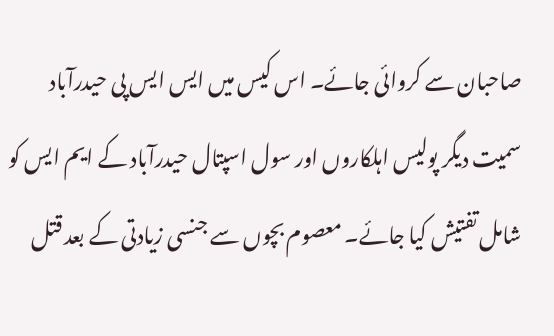صاحبان سے کروائی جائے۔ اس کیس میں ایس ایس پی حیدرآباد سمیت دیگر پولیس اہلکاروں اور سول اسپتال حیدرآباد کے ایم ایس کو شامل تفتیش کیا جائے۔ معصوم بچوں سے جنسی زیادتی کے بعد قتل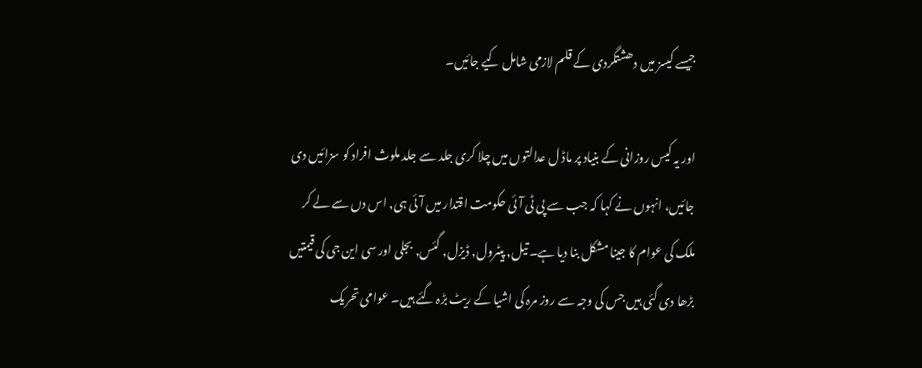جیسے کیسز میں دھشتگردی کے قلم لازمی شامل کیے جائیں۔

اور یہ کیس روزانی کے بنیاد پر ماڈ ل عدالتوں میں چلا کری جلد سے جلد ملوث افراد کو سزائیں دی جائیں، انہوں نے کہا کہ جب سے پی ٹی آئی حکومت اقتدار میں آئی ہی, اس دں سے لے کر ملک کی عوام کا جینا مشکل بنا دیا ہے۔ تیل, پیٹرول, ڈیزل, گئس, بجلی اور سی این جی کی قیمتیں بڑھا دی گئی ہیں جس کی وجہ سے روز مرہ کی اشیا کے ریٹ بڑہ گئے ہیں۔ عوامی تحریک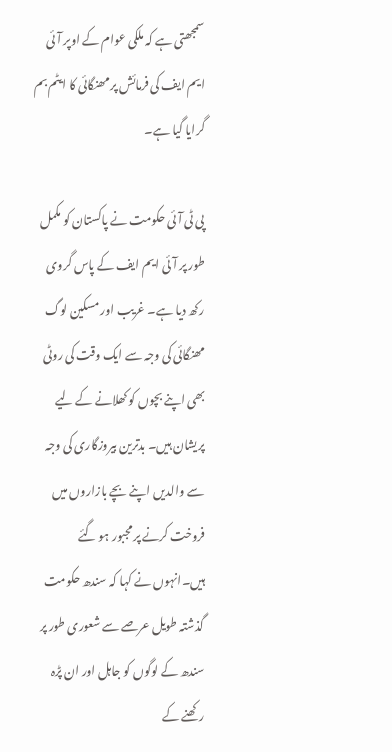سمجھتی ہے کہ ملکی عوام کے اوپر آئی ایم ایف کی فرمائش پر مھنگائی کا ایٹم بم گرایا گیا ہے۔

پی ٹی آئی حکومت نے پاکستان کو مکمل طور پر آئی ایم ایف کے پاس گروی رکھ دیا ہے۔ غریب اور مسکین لوگ مھنگائی کی وجہ سے ایک وقت کی روٹی بھی اپنے بچوں کو کھلانے کے لیے پریشان ہیں۔ بدترین بیروزگاری کی وجہ سے والدیں اپنے بچے بازاروں میں فروخت کرنے پر مجبور ہو گئے ہیں۔انہوں نے کہا کہ سندھ حکومت گذشتہ طویل عرصے سے شعوری طور پر سندھ کے لوگوں کو جاہل اور ان پڑہ رکھنے کے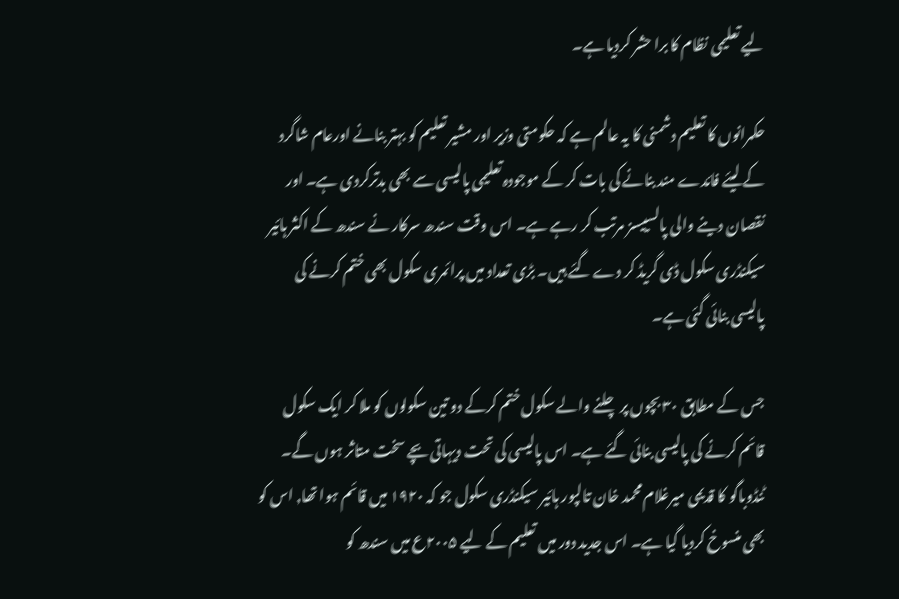لیے تعلیمی نظام کا برا حشر کردیا ہے۔

حکمرانوں کا تعلیم دشمنی کا یہ عالم ہے کہ حکومتی وزیر اور مشیر تعلیم کو بہتر بنانے اورعام شاگرد کے لیئے فائدے مند بنانے کی بات کر کے موجودہ تعلیمی پالیسی سے بھی بدترکردی ہے۔ اور نقصان دینے والی پالسییسز مرتب کر رہے ہے۔ اس وقت سندھ سرکار نے سندھ کے اکثر ہائیر سیکنڈری سکول ڈی گریڈ کر دے گئے ہیں۔ بڑی تعداد میں پرائمری سکول بھی ختم کرنے کی پالیسی بنائی گئی ہے۔

جس کے مطابق ۳۰ بچوں پر چلنے والے سکول ختم کرکے دو تین سکولوں کو ملا کر ایک سکول قائم کرنے کی پالیسی بنائی گئے ہے۔ اس پالیسی کی تحت دیہاتی بچے سخت متاثر ہوں گے۔ ٹنڈوباگو کا قدیمی میرغلام محمد خان تالپور ہائیر سیکنڈری سکول جو کہ ۱۹۲۰ میں قائم ہوا تھا, اس کو بھی منسوخ کردیا گیا ہے۔ اس جدید دور میں تعلیم کے لیے ۲۰۰۵ع میں سندھ کو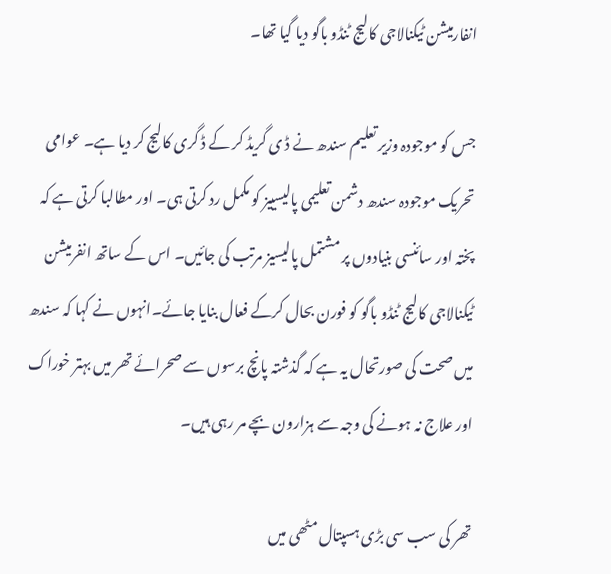انفارمیشن ٹیکنالاجی کالیج ٹنڈو باگو دیا گیا تھا۔

جس کو موجودہ وزیر تعلیم سندھ نے ڈ ی گریڈ کر کے ڈ گری کالیج کر دیا ہے۔ عوامی تحریک موجودہ سندھ دشمن تعلیمی پالیسییز کو مکمل رد کرتی ہی۔ اور مطالبا کرتی ہے کہ پختہ اور سائنسی بنیادوں پر مشتمل پالیسیز مرتب کی جائیں۔ اس کے ساتھ انفرمیشن ٹیکنالاجی کالیج ٹنڈو باگو کو فورن بحال کرکے فعال بنایا جائے۔انہوں نے کہا کہ سندھ میں صحت کی صورتحال یہ ہے کہ گذشتہ پانچ برسوں سے صحرائے تھر میں بہتر خوراک اور علاج نہ ہونے کی وجہ سے ہزارون بچے مر رہی ہیں۔

تھر کی سب سی بڑی ہسپتال مٹھی میں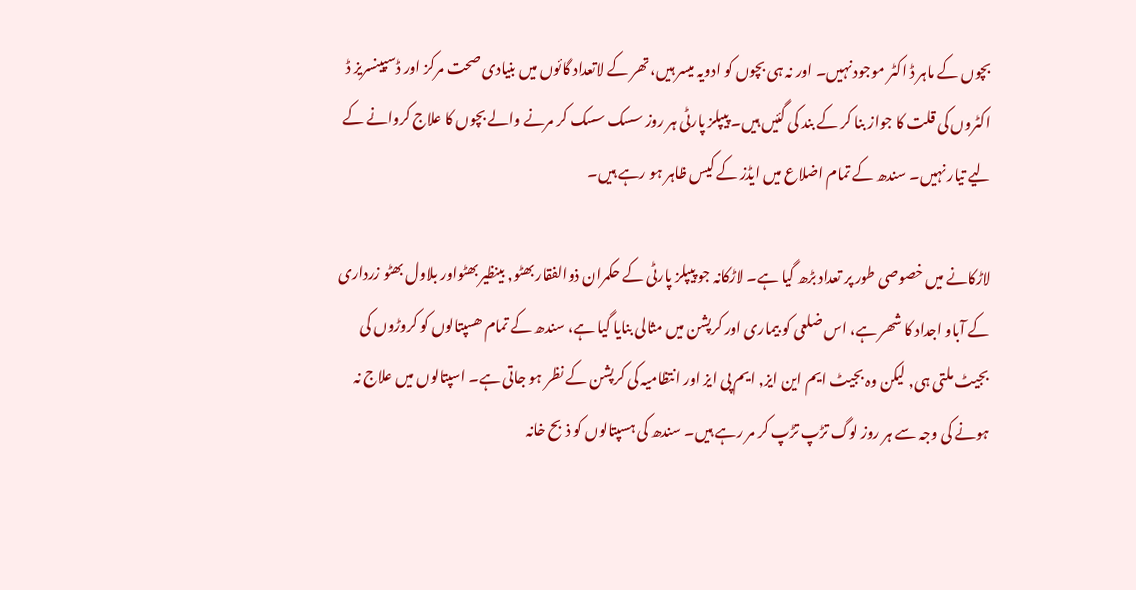بچوں کے ماہر ڈ اکٹر موجود نہیں۔ اور نہ ہی بچوں کو ادویہ میسر ہیں، تھر کے لاتعداد گائوں میں بنیادی صحت مرکز اور ڈسپینسریز ڈ اکٹروں کی قلت کا جواز بنا کر کے بند کی گئیں ہیں۔ پیپلز پارٹی ہر روز سسک سسک کر مرنے والے بچوں کا علاج کروانے کے لیے تیار نہیں۔ سندھ کے تمام اضلاع میں ایڈز کے کیس ظاہر ہو رہے ہیں۔

لاڑکانے میں خصوصی طور پر تعداد بڑھ گیا ہے۔ لاڑکانہ جو پیپلز پارٹی کے حکمران ذوالفقار بھٹو, بینظیر بھٹواور بلاول بھٹو زرداری کے آباو اجداد کا شھر ہے، اس ضلعی کو بیماری اور کرپشن میں مثالی بنایا گیا ہے، سندھ کے تمام ھسپتالوں کو کروڑوں کی بجیٹ ملتی ہی, لیکن وہ بجیٹ ایم این ایز, ایم پی ایز اور انتظامیہ کی کرپشن کے نظر ہو جاتی ہے۔ اسپتالوں میں علاج نہ ہونے کی وجہ سے ہر روز لوگ تڑپ تڑپ کر مر رہے ہیں۔ سندھ کی ہسپتالوں کو ذبح خانہ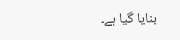بنایا گیا ہے۔